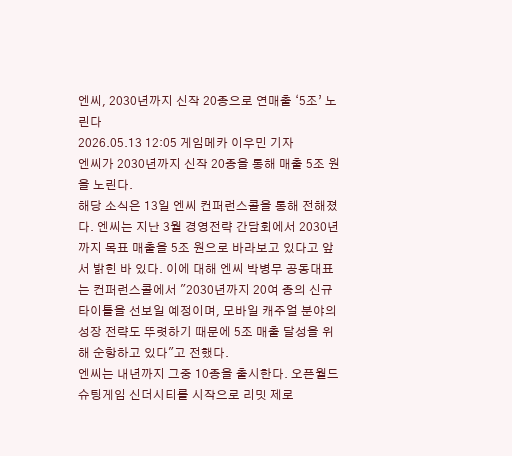엔씨, 2030년까지 신작 20종으로 연매출 ‘5조’ 노린다
2026.05.13 12:05 게임메카 이우민 기자
엔씨가 2030년까지 신작 20종을 통해 매출 5조 원을 노린다.
해당 소식은 13일 엔씨 컨퍼런스콜을 통해 전해졌다. 엔씨는 지난 3월 경영전략 간담회에서 2030년까지 목표 매출을 5조 원으로 바라보고 있다고 앞서 밝힌 바 있다. 이에 대해 엔씨 박병무 공동대표는 컨퍼런스콜에서 "2030년까지 20여 종의 신규 타이틀을 선보일 예정이며, 모바일 캐주얼 분야의 성장 전략도 뚜렷하기 때문에 5조 매출 달성을 위해 순항하고 있다"고 전했다.
엔씨는 내년까지 그중 10종을 출시한다. 오픈월드 슈팅게임 신더시티를 시작으로 리밋 제로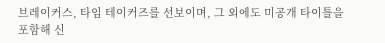브레이커스, 타임 테이커즈를 선보이며, 그 외에도 미공개 타이틀을 포함해 신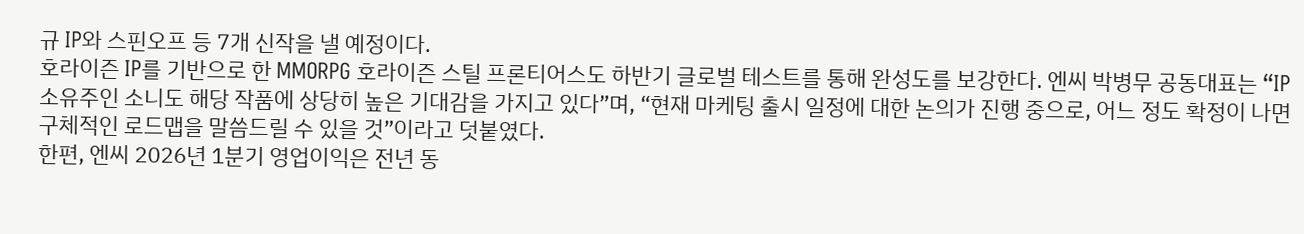규 IP와 스핀오프 등 7개 신작을 낼 예정이다.
호라이즌 IP를 기반으로 한 MMORPG 호라이즌 스틸 프론티어스도 하반기 글로벌 테스트를 통해 완성도를 보강한다. 엔씨 박병무 공동대표는 “IP 소유주인 소니도 해당 작품에 상당히 높은 기대감을 가지고 있다”며, “현재 마케팅 출시 일정에 대한 논의가 진행 중으로, 어느 정도 확정이 나면 구체적인 로드맵을 말씀드릴 수 있을 것”이라고 덧붙였다.
한편, 엔씨 2026년 1분기 영업이익은 전년 동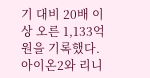기 대비 20배 이상 오른 1,133억 원을 기록했다. 아이온2와 리니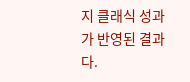지 클래식 성과가 반영된 결과다.